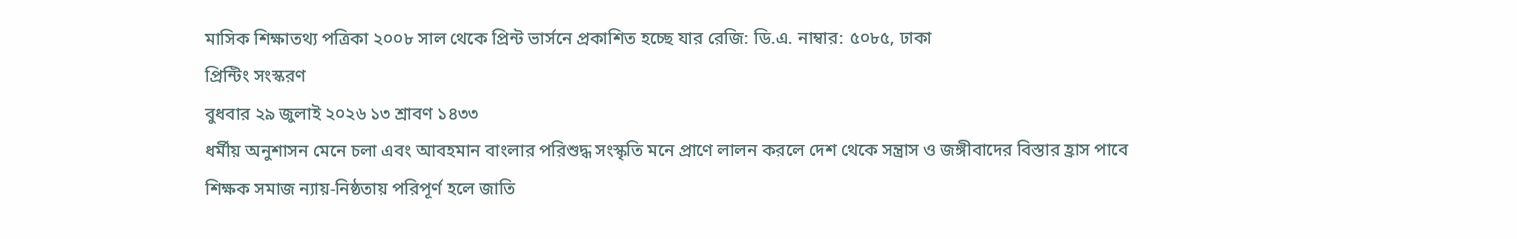মাসিক শিক্ষাতথ্য পত্রিকা ২০০৮ সাল থেকে প্রিন্ট ভার্সনে প্রকাশিত হচ্ছে যার রেজি: ডি.এ. নাম্বার: ৫০৮৫, ঢাকা
প্রিন্টিং সংস্করণ
বুধবার ২৯ জুলাই ২০২৬ ১৩ শ্রাবণ ১৪৩৩
ধর্মীয় অনুশাসন মেনে চলা এবং আবহমান বাংলার পরিশুদ্ধ সংস্কৃতি মনে প্রাণে লালন করলে দেশ থেকে সন্ত্রাস ও জঙ্গীবাদের বিস্তার হ্রাস পাবে
শিক্ষক সমাজ ন্যায়-নিষ্ঠতায় পরিপূর্ণ হলে জাতি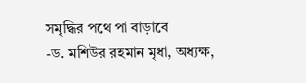সমৃদ্ধির পথে পা বাড়াবে
-ড. মশিউর রহমান মৃধা, অধ্যক্ষ,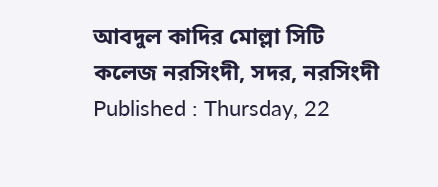আবদুল কাদির মোল্লা সিটি কলেজ নরসিংদী, সদর, নরসিংদী
Published : Thursday, 22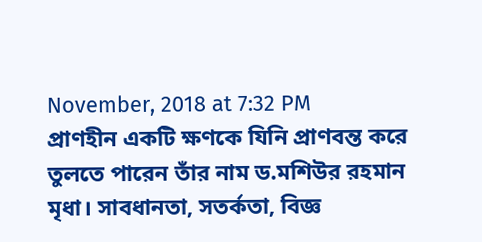November, 2018 at 7:32 PM
প্রাণহীন একটি ক্ষণকে যিনি প্রাণবন্ত করে তুলতে পারেন তাঁর নাম ড.মশিউর রহমান মৃধা। সাবধানতা, সতর্কতা, বিজ্ঞ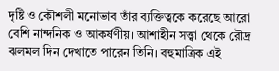দৃষ্টি ও কৌশলী মনোভাব তাঁর ব্যক্তিত্বকে করেছে আরো বেশি নান্দনিক ও আকর্ষণীয়। আশাহীন সত্ত্বা থেকে রৌদ্র ঝলমল দিন দেখাতে পারেন তিনি। বহুমাত্রিক এই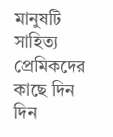মানুষটি সাহিত্য প্রেমিকদের কাছে দিন দিন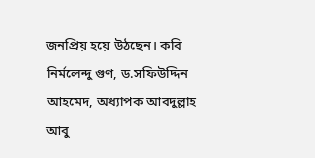জনপ্রিয় হয়ে উঠছেন। কবি নির্মলেন্দু গুণ, ড.সফিউদ্দিন আহমেদ, অধ্যাপক আবদুল্লাহ আবু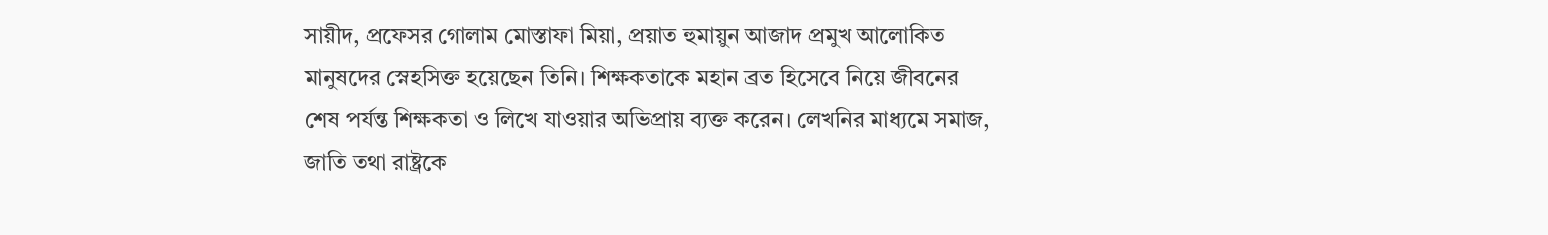সায়ীদ, প্রফেসর গোলাম মোস্তাফা মিয়া, প্রয়াত হুমায়ুন আজাদ প্রমুখ আলোকিত মানুষদের স্নেহসিক্ত হয়েছেন তিনি। শিক্ষকতাকে মহান ব্রত হিসেবে নিয়ে জীবনের শেষ পর্যন্ত শিক্ষকতা ও লিখে যাওয়ার অভিপ্রায় ব্যক্ত করেন। লেখনির মাধ্যমে সমাজ, জাতি তথা রাষ্ট্রকে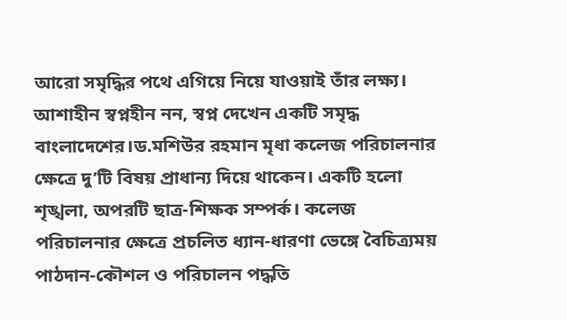আরো সমৃদ্ধির পথে এগিয়ে নিয়ে যাওয়াই তাঁর লক্ষ্য। আশাহীন স্বপ্নহীন নন, স্বপ্ন দেখেন একটি সমৃদ্ধ বাংলাদেশের।ড.মশিউর রহমান মৃধা কলেজ পরিচালনার ক্ষেত্রে দু’টি বিষয় প্রাধান্য দিয়ে থাকেন। একটি হলো শৃঙ্খলা, অপরটি ছাত্র-শিক্ষক সম্পর্ক। কলেজ পরিচালনার ক্ষেত্রে প্রচলিত ধ্যান-ধারণা ভেঙ্গে বৈচিত্র্যময় পাঠদান-কৌশল ও পরিচালন পদ্ধতি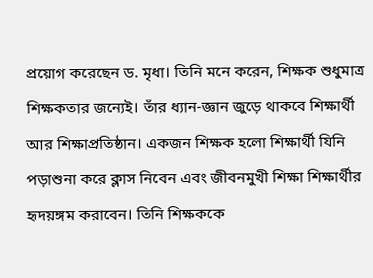প্রয়োগ করেছেন ড. মৃধা। তিনি মনে করেন, শিক্ষক শুধুমাত্র শিক্ষকতার জন্যেই। তাঁর ধ্যান-জ্ঞান জুড়ে থাকবে শিক্ষার্থী আর শিক্ষাপ্রতিষ্ঠান। একজন শিক্ষক হলো শিক্ষার্থী যিনি পড়াশুনা করে ক্লাস নিবেন এবং জীবনমুখী শিক্ষা শিক্ষার্থীর হৃদয়ঙ্গম করাবেন। তিনি শিক্ষককে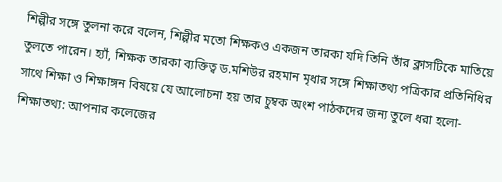শিল্পীর সঙ্গে তুলনা করে বলেন, শিল্পীর মতো শিক্ষকও একজন তারকা যদি তিনি তাঁর ক্লাসটিকে মাতিয়ে তুলতে পারেন। হ্যাঁ, শিক্ষক তারকা ব্যক্তিত্ব ড.মশিউর রহমান মৃধার সঙ্গে শিক্ষাতথ্য পত্রিকার প্রতিনিধির সাথে শিক্ষা ও শিক্ষাঙ্গন বিষয়ে যে আলোচনা হয় তার চুম্বক অংশ পাঠকদের জন্য তুলে ধরা হলো-শিক্ষাতথ্য: আপনার কলেজের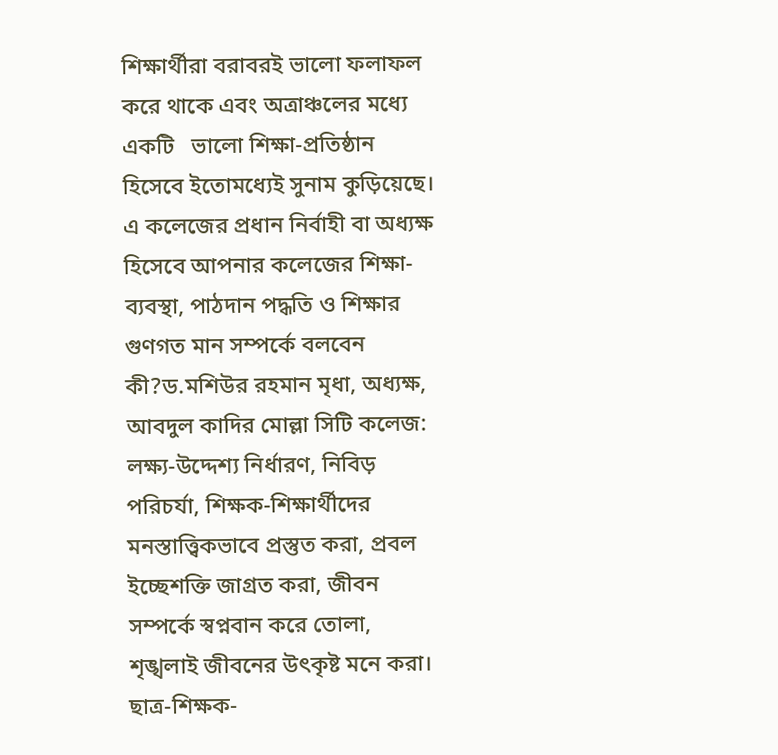শিক্ষার্থীরা বরাবরই ভালো ফলাফল করে থাকে এবং অত্রাঞ্চলের মধ্যে একটি   ভালো শিক্ষা-প্রতিষ্ঠান হিসেবে ইতোমধ্যেই সুনাম কুড়িয়েছে। এ কলেজের প্রধান নির্বাহী বা অধ্যক্ষ হিসেবে আপনার কলেজের শিক্ষা-ব্যবস্থা, পাঠদান পদ্ধতি ও শিক্ষার গুণগত মান সম্পর্কে বলবেন কী?ড.মশিউর রহমান মৃধা, অধ্যক্ষ, আবদুল কাদির মোল্লা সিটি কলেজ: লক্ষ্য-উদ্দেশ্য নির্ধারণ, নিবিড় পরিচর্যা, শিক্ষক-শিক্ষার্থীদের মনস্তাত্ত্বিকভাবে প্রস্তুত করা, প্রবল ইচ্ছেশক্তি জাগ্রত করা, জীবন সম্পর্কে স্বপ্নবান করে তোলা, শৃঙ্খলাই জীবনের উৎকৃষ্ট মনে করা। ছাত্র-শিক্ষক-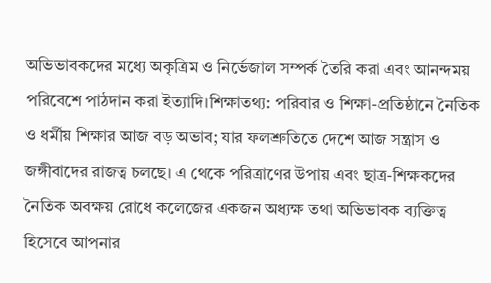অভিভাবকদের মধ্যে অকৃত্রিম ও নির্ভেজাল সম্পর্ক তৈরি করা এবং আনন্দময় পরিবেশে পাঠদান করা ইত্যাদি।শিক্ষাতথ্য: পরিবার ও শিক্ষা-প্রতিষ্ঠানে নৈতিক ও ধর্মীয় শিক্ষার আজ বড় অভাব; যার ফলশ্রুতিতে দেশে আজ সন্ত্রাস ও জঙ্গীবাদের রাজত্ব চলছে। এ থেকে পরিত্রাণের উপায় এবং ছাত্র-শিক্ষকদের নৈতিক অবক্ষয় রোধে কলেজের একজন অধ্যক্ষ তথা অভিভাবক ব্যক্তিত্ব হিসেবে আপনার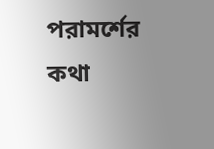পরামর্শের কথা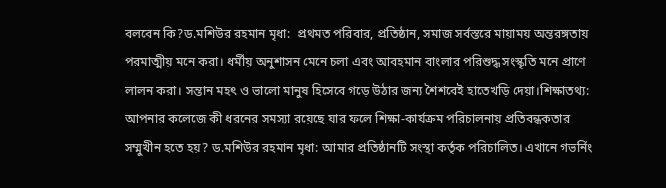বলবেন কি?ড.মশিউর রহমান মৃধা:  প্রথমত পরিবার, প্রতিষ্ঠান, সমাজ সর্বস্তরে মায়াময় অন্তরঙ্গতায় পরমাত্মীয় মনে করা। ধর্মীয় অনুশাসন মেনে চলা এবং আবহমান বাংলার পরিশুদ্ধ সংস্কৃতি মনে প্রাণে লালন করা। সন্তান মহৎ ও ভালো মানুষ হিসেবে গড়ে উঠার জন্য শৈশবেই হাতেখড়ি দেয়া।শিক্ষাতথ্য: আপনার কলেজে কী ধরনের সমস্যা রয়েছে যার ফলে শিক্ষা-কার্যক্রম পরিচালনায় প্রতিবন্ধকতার সম্মুখীন হতে হয়? ড.মশিউর রহমান মৃধা: আমার প্রতিষ্ঠানটি সংস্থা কর্তৃক পরিচালিত। এখানে গভর্নিং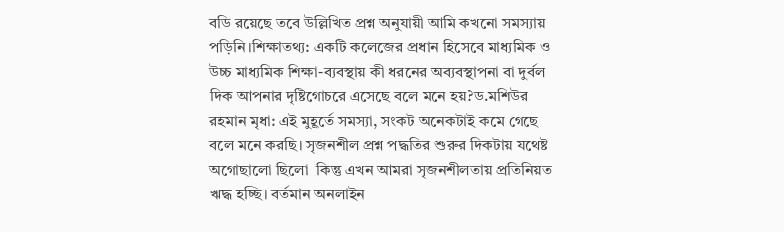বডি রয়েছে তবে উল্লিখিত প্রশ্ন অনুযায়ী আমি কখনো সমস্যায় পড়িনি।শিক্ষাতথ্য: একটি কলেজের প্রধান হিসেবে মাধ্যমিক ও উচ্চ মাধ্যমিক শিক্ষা-ব্যবস্থায় কী ধরনের অব্যবস্থাপনা বা দুর্বল দিক আপনার দৃষ্টিগোচরে এসেছে বলে মনে হয়?ড.মশিউর রহমান মৃধা: এই মুহূর্তে সমস্যা, সংকট অনেকটাই কমে গেছে বলে মনে করছি। সৃজনশীল প্রশ্ন পদ্ধতির শুরুর দিকটায় যথেষ্ট অগোছালো ছিলো  কিন্তু এখন আমরা সৃজনশীলতায় প্রতিনিয়ত ঋদ্ধ হচ্ছি। বর্তমান অনলাইন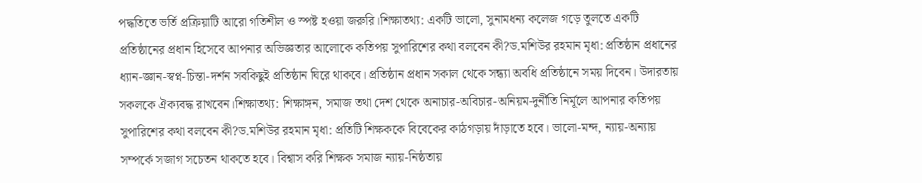পদ্ধতিতে ভর্তি প্রক্রিয়াটি আরো গতিশীল ও স্পষ্ট হওয়া জরুরি।শিক্ষাতথ্য: একটি ভালো, সুনামধন্য কলেজ গড়ে তুলতে একটি প্রতিষ্ঠানের প্রধান হিসেবে আপনার অভিজ্ঞতার আলোকে কতিপয় সুপারিশের কথা বলবেন কী?ড.মশিউর রহমান মৃধা: প্রতিষ্ঠান প্রধানের ধ্যান-জ্ঞান-স্বপ্ন-চিন্তা-দর্শন সবকিছুই প্রতিষ্ঠান ঘিরে থাকবে। প্রতিষ্ঠান প্রধান সকাল থেকে সন্ধ্যা অবধি প্রতিষ্ঠানে সময় দিবেন। উদারতায় সকলকে ঐক্যবদ্ধ রাখবেন।শিক্ষাতথ্য: শিক্ষাঙ্গন, সমাজ তথা দেশ থেকে অনাচার-অবিচার-অনিয়ম-দুর্নীতি নির্মূলে আপনার কতিপয় সুপারিশের কথা বলবেন কী?ড.মশিউর রহমান মৃধা: প্রতিটি শিক্ষককে বিবেকের কাঠগড়ায় দাঁড়াতে হবে। ভালো-মন্দ, ন্যায়-অন্যায় সম্পর্কে সজাগ সচেতন থাকতে হবে। বিশ্বাস করি শিক্ষক সমাজ ন্যায়-নিষ্ঠতায়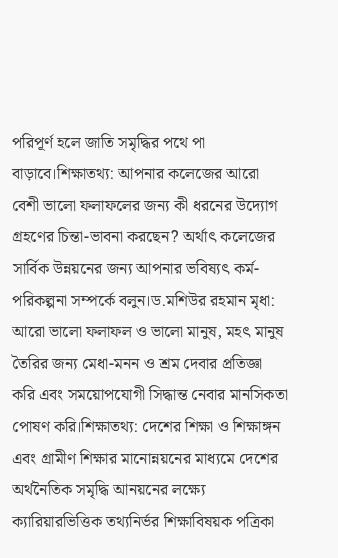পরিপূর্ণ হলে জাতি সমৃদ্ধির পথে পা বাড়াবে।শিক্ষাতথ্য: আপনার কলেজের আরো বেশী ভালো ফলাফলের জন্য কী ধরনের উদ্যোগ গ্রহণের চিন্তা-ভাবনা করছেন? অর্থাৎ কলেজের সার্বিক উন্নয়নের জন্য আপনার ভবিষ্যৎ কর্ম-পরিকল্পনা সম্পর্কে বলুন।ড.মশিউর রহমান মৃধা: আরো ভালো ফলাফল ও ভালো মানুষ, মহৎ মানুষ তৈরির জন্য মেধা-মনন ও শ্রম দেবার প্রতিজ্ঞা করি এবং সময়োপযোগী সিদ্ধান্ত নেবার মানসিকতা পোষণ করি।শিক্ষাতথ্য: দেশের শিক্ষা ও শিক্ষাঙ্গন এবং গ্রামীণ শিক্ষার মানোন্নয়নের মাধ্যমে দেশের অর্থনৈতিক সমৃদ্ধি আনয়নের লক্ষ্যে ক্যারিয়ারভিত্তিক তথ্যনির্ভর শিক্ষাবিষয়ক পত্রিকা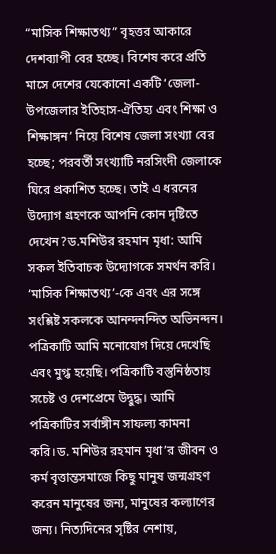“মাসিক শিক্ষাতথ্য” বৃহত্তর আকারে দেশব্যাপী বের হচ্ছে। বিশেষ করে প্রতি মাসে দেশের যেকোনো একটি ‘জেলা-উপজেলার ইতিহাস-ঐতিহ্য এবং শিক্ষা ও শিক্ষাঙ্গন’ নিয়ে বিশেষ জেলা সংখ্যা বের হচ্ছে; পরবর্তী সংখ্যাটি নরসিংদী জেলাকে ঘিরে প্রকাশিত হচ্ছে। তাই এ ধরনের উদ্যোগ গ্রহণকে আপনি কোন দৃষ্টিতে দেখেন?ড.মশিউর রহমান মৃধা: আমি সকল ইতিবাচক উদ্যোগকে সমর্থন করি। ‘মাসিক শিক্ষাতথ্য’-কে এবং এর সঙ্গে সংশ্লিষ্ট সকলকে আনন্দনন্দিত অভিনন্দন। পত্রিকাটি আমি মনোযোগ দিয়ে দেখেছি এবং মুগ্ধ হয়েছি। পত্রিকাটি বস্তুনিষ্ঠতায় সচেষ্ট ও দেশপ্রেমে উদ্বুদ্ধ। আমি পত্রিকাটির সর্বাঙ্গীন সাফল্য কামনা করি।ড. মশিউর রহমান মৃধা’র জীবন ও কর্ম বৃত্তান্তসমাজে কিছু মানুষ জন্মগ্রহণ করেন মানুষের জন্য, মানুষের কল্যাণের জন্য। নিত্যদিনের সৃষ্টির নেশায়,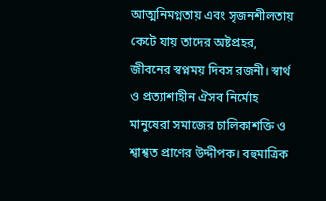আত্মনিমগ্নতায় এবং সৃজনশীলতায় কেটে যায় তাদের অষ্টপ্রহর, জীবনের স্বপ্নময় দিবস রজনী। স্বার্থ ও প্রত্যাশাহীন ঐসব নির্মোহ মানুষেরা সমাজের চালিকাশক্তি ও শ্বাশ্বত প্রাণের উদ্দীপক। বহুমাত্রিক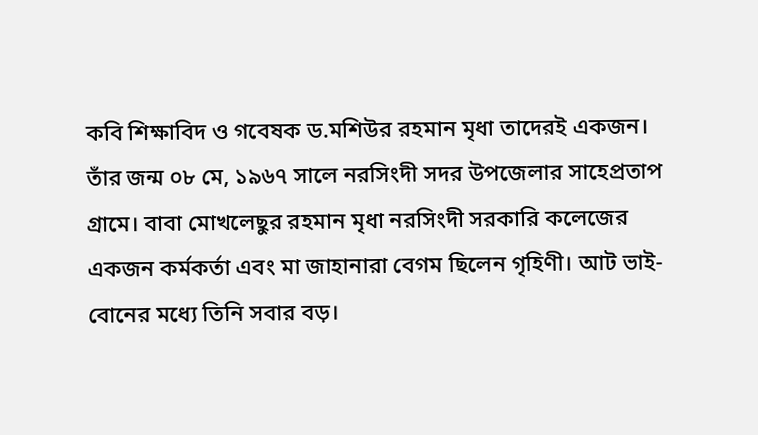কবি শিক্ষাবিদ ও গবেষক ড.মশিউর রহমান মৃধা তাদেরই একজন। তাঁর জন্ম ০৮ মে, ১৯৬৭ সালে নরসিংদী সদর উপজেলার সাহেপ্রতাপ গ্রামে। বাবা মোখলেছুর রহমান মৃধা নরসিংদী সরকারি কলেজের একজন কর্মকর্তা এবং মা জাহানারা বেগম ছিলেন গৃহিণী। আট ভাই-বোনের মধ্যে তিনি সবার বড়।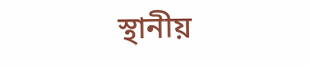স্থানীয়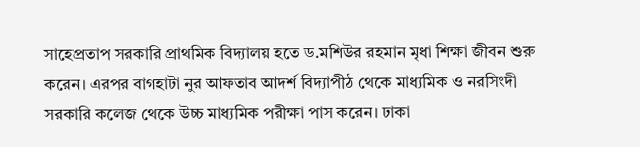সাহেপ্রতাপ সরকারি প্রাথমিক বিদ্যালয় হতে ড.মশিউর রহমান মৃধা শিক্ষা জীবন শুরু করেন। এরপর বাগহাটা নুর আফতাব আদর্শ বিদ্যাপীঠ থেকে মাধ্যমিক ও নরসিংদী সরকারি কলেজ থেকে উচ্চ মাধ্যমিক পরীক্ষা পাস করেন। ঢাকা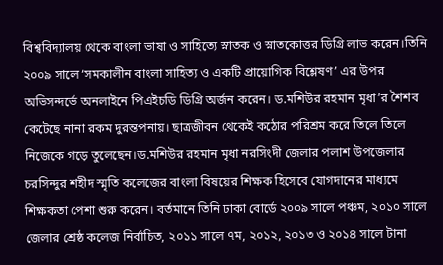বিশ্ববিদ্যালয় থেকে বাংলা ভাষা ও সাহিত্যে স্নাতক ও স্নাতকোত্তর ডিগ্রি লাভ করেন।তিনি ২০০৯ সালে ‘সমকালীন বাংলা সাহিত্য ও একটি প্রায়োগিক বিশ্লেষণ’ এর উপর অভিসন্দর্ভে অনলাইনে পিএইচডি ডিগ্রি অর্জন করেন। ড.মশিউর রহমান মৃধা’র শৈশব কেটেছে নানা রকম দুরন্তপনায়। ছাত্রজীবন থেকেই কঠোর পরিশ্রম করে তিলে তিলে নিজেকে গড়ে তুলেছেন।ড.মশিউর রহমান মৃধা নরসিংদী জেলার পলাশ উপজেলার চরসিন্দুর শহীদ স্মৃতি কলেজের বাংলা বিষয়ের শিক্ষক হিসেবে যোগদানের মাধ্যমে শিক্ষকতা পেশা শুরু করেন। বর্তমানে তিনি ঢাকা বোর্ডে ২০০৯ সালে পঞ্চম, ২০১০ সালে জেলার শ্রেষ্ঠ কলেজ নির্বাচিত, ২০১১ সালে ৭ম, ২০১২, ২০১৩ ও ২০১৪ সালে টানা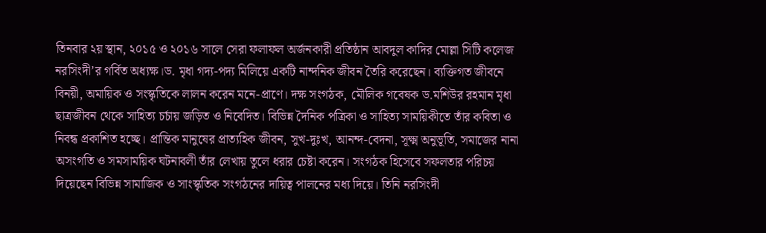তিনবার ২য় স্থান, ২০১৫ ও ২০১৬ সালে সেরা ফলাফল অর্জনকারী প্রতিষ্ঠান আবদুল কাদির মোল্লা সিটি কলেজ নরসিংদী’র গর্বিত অধ্যক্ষ।ড. মৃধা গদ্য-পদ্য মিলিয়ে একটি নান্দনিক জীবন তৈরি করেছেন। ব্যক্তিগত জীবনে বিনয়ী, অমায়িক ও সংস্কৃতিকে লালন করেন মনে-প্রাণে। দক্ষ সংগঠক, মৌলিক গবেষক ড.মশিউর রহমান মৃধা ছাত্রজীবন থেকে সাহিত্য চর্চায় জড়িত ও নিবেদিত। বিভিন্ন দৈনিক পত্রিকা ও সাহিত্য সাময়িকীতে তাঁর কবিতা ও নিবন্ধ প্রকাশিত হচ্ছে। প্রান্তিক মানুষের প্রাত্যহিক জীবন, সুখ-দুঃখ, আনন্দ-বেদনা, সূক্ষ্ম অনুভূতি, সমাজের নানা অসংগতি ও সমসাময়িক ঘটনাবলী তাঁর লেখায় তুলে ধরার চেষ্টা করেন। সংগঠক হিসেবে সফলতার পরিচয় দিয়েছেন বিভিন্ন সামাজিক ও সাংস্কৃতিক সংগঠনের দায়িত্ব পালনের মধ্য দিয়ে। তিনি নরসিংদী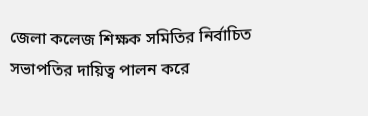জেলা কলেজ শিক্ষক সমিতির নির্বাচিত সভাপতির দায়িত্ব পালন করে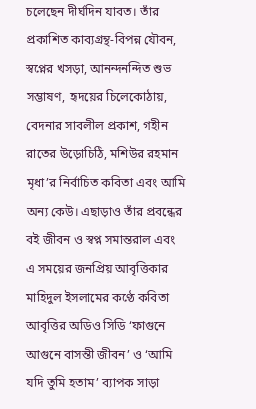চলেছেন দীর্ঘদিন যাবত। তাঁর প্রকাশিত কাব্যগ্রন্থ-বিপন্ন যৌবন, স্বপ্নের খসড়া, আনন্দনন্দিত শুভ সম্ভাষণ, হৃদয়ের চিলেকোঠায়, বেদনার সাবলীল প্রকাশ, গহীন রাতের উড়োচিঠি, মশিউর রহমান মৃধা’র নির্বাচিত কবিতা এবং আমি অন্য কেউ। এছাড়াও তাঁর প্রবন্ধের বই জীবন ও স্বপ্ন সমান্তরাল এবং এ সময়ের জনপ্রিয় আবৃত্তিকার মাহিদুল ইসলামের কণ্ঠে কবিতা আবৃত্তির অডিও সিডি ‘ফাগুনে আগুনে বাসন্তী জীবন’ ও ‘আমি যদি তুমি হতাম’ ব্যাপক সাড়া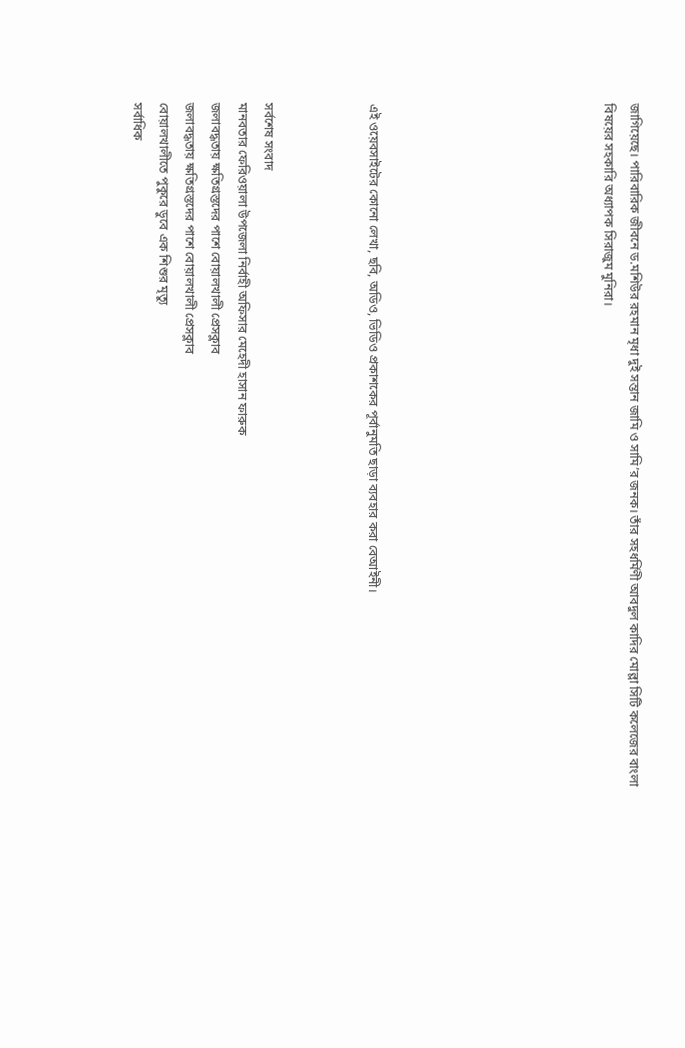জাগিয়েছে। পারিবারিক জীবনে ড.মশিউর রহমান মৃধা দুই সন্তান জামি ও সামি’র জনক। তাঁর সহধর্মিণী আবদুল কাদির মোল্লা সিটি কলেজের বাংলা বিষয়ের সহকারি অধ্যাপক সিরাজুম মুনিরা।








এই ওয়েবসাইটের কোনো লেখা, ছবি, অডিও, ভিডিও প্রকাশকের পূর্বানুমতি ছাড়া ব্যবহার করা বেআইনী।



সর্বশেষ সংবাদ
মানবতার ফেরিওয়ালা উপজেলা নির্বাহী অফিসার মেহেদী হাসান ফারুক
জলাবদ্ধতায় ক্ষতিগ্রস্তদের পাশে বোয়ালখালী প্রেসক্লাব
জলাবদ্ধতায় ক্ষতিগ্রস্তদের পাশে বোয়ালখালী প্রেসক্লাব
বোয়ালখালীতে পুকুরে ডুবে এক শিশুর মৃত্যু
সর্বাধিক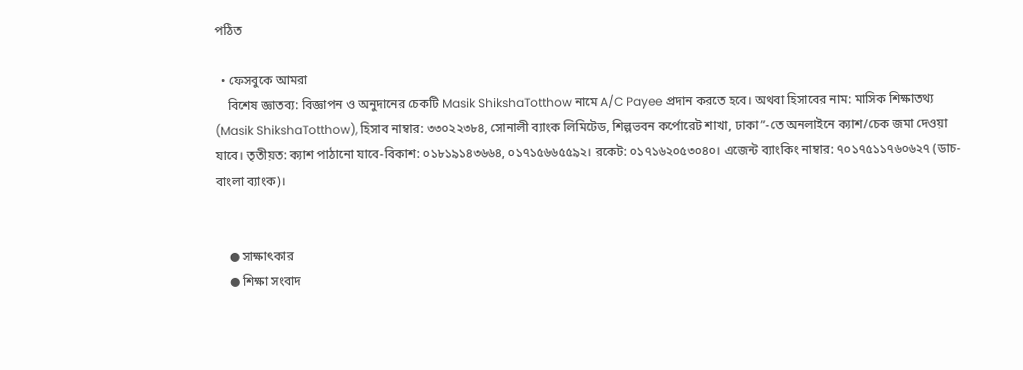পঠিত

  • ফেসবুকে আমরা
    বিশেষ জ্ঞাতব্য: বিজ্ঞাপন ও অনুদানের চেকটি Masik ShikshaTotthow নামে A/C Payee প্রদান করতে হবে। অথবা হিসাবের নাম: মাসিক শিক্ষাতথ্য (Masik ShikshaTotthow), হিসাব নাম্বার: ৩৩০২২৩৮৪, সোনালী ব্যাংক লিমিটেড, শিল্পভবন কর্পোরেট শাখা, ঢাকা”-তে অনলাইনে ক্যাশ/চেক জমা দেওয়া যাবে। তৃতীয়ত: ক্যাশ পাঠানো যাবে-বিকাশ: ০১৮১৯১৪৩৬৬৪, ০১৭১৫৬৬৫৫৯২। রকেট: ০১৭১৬২০৫৩০৪০। এজেন্ট ব্যাংকিং নাম্বার: ৭০১৭৫১১৭৬০৬২৭ (ডাচ-বাংলা ব্যাংক)।


    ● সাক্ষাৎকার
    ● শিক্ষা সংবাদ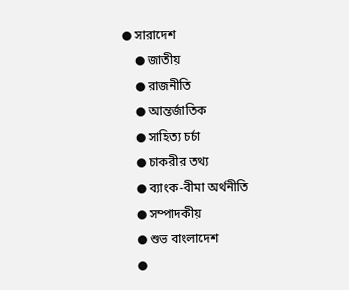● সারাদেশ
    ● জাতীয়
    ● রাজনীতি
    ● আন্তর্জাতিক
    ● সাহিত্য চর্চা
    ● চাকরীর তথ্য
    ● ব্যাংক-বীমা অর্থনীতি
    ● সম্পাদকীয়
    ● শুভ বাংলাদেশ
    ●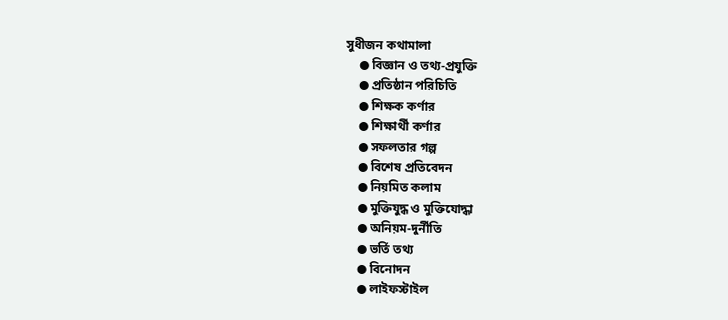সুধীজন কথামালা
    ● বিজ্ঞান ও তথ্য-প্রযুক্তি
    ● প্রতিষ্ঠান পরিচিতি
    ● শিক্ষক কর্ণার
    ● শিক্ষার্থী কর্ণার
    ● সফলতার গল্প
    ● বিশেষ প্রতিবেদন
    ● নিয়মিত কলাম
    ● মুক্তিযুদ্ধ ও মুক্তিযোদ্ধা
    ● অনিয়ম-দুর্নীতি
    ● ভর্তি তথ্য
    ● বিনোদন
    ● লাইফস্টাইল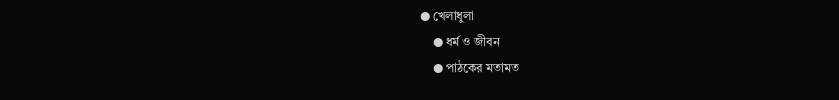● খেলাধুলা
    ● ধর্ম ও জীবন
    ● পাঠকের মতামত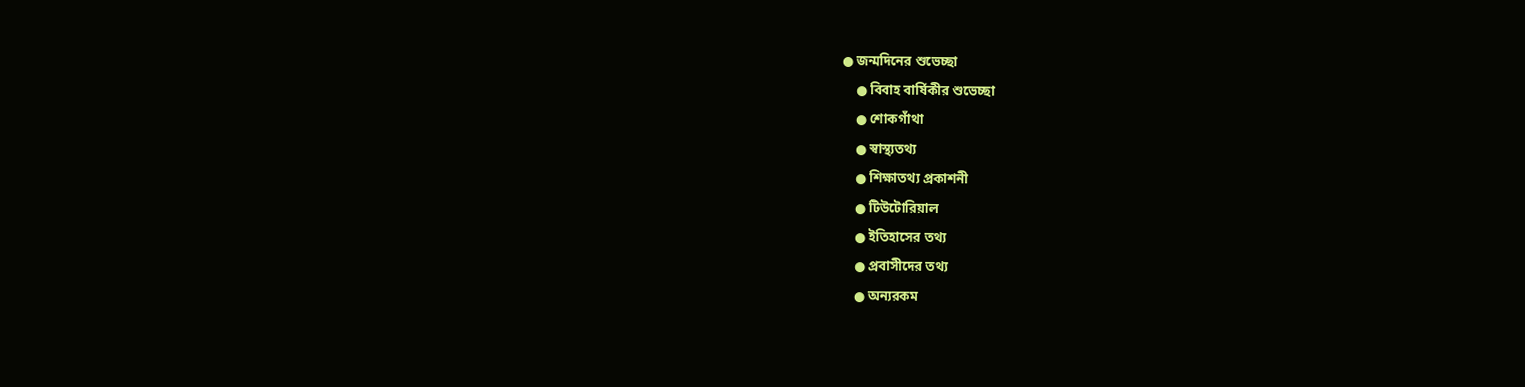● জন্মদিনের শুভেচ্ছা
    ● বিবাহ বার্ষিকীর শুভেচ্ছা
    ● শোকগাঁথা
    ● স্বাস্থ্যতথ্য
    ● শিক্ষাতথ্য প্রকাশনী
    ● টিউটোরিয়াল
    ● ইতিহাসের তথ্য
    ● প্রবাসীদের তথ্য
    ● অন্যরকম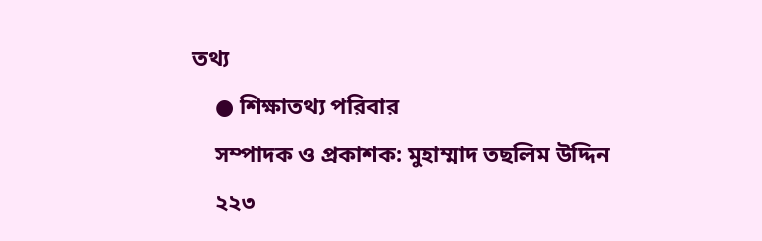তথ্য
    ● শিক্ষাতথ্য পরিবার
    সম্পাদক ও প্রকাশক: মুহাম্মাদ তছলিম উদ্দিন
    ২২৩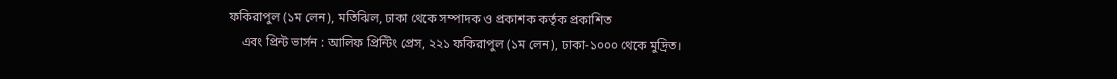ফকিরাপুল (১ম লেন), মতিঝিল, ঢাকা থেকে সম্পাদক ও প্রকাশক কর্তৃক প্রকাশিত
    এবং প্রিন্ট ভার্সন : আলিফ প্রিন্টিং প্রেস, ২২১ ফকিরাপুল (১ম লেন), ঢাকা-১০০০ থেকে মুদ্রিত।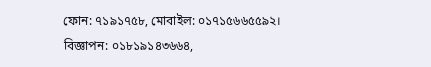ফোন: ৭১৯১৭৫৮, মোবাইল: ০১৭১৫৬৬৫৫৯২। বিজ্ঞাপন: ০১৮১৯১৪৩৬৬৪,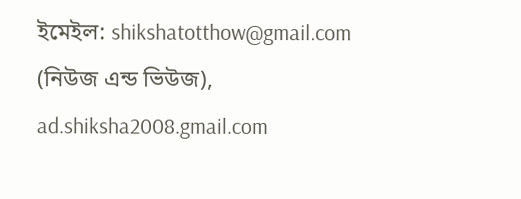ইমেইল: shikshatotthow@gmail.com (নিউজ এন্ড ভিউজ), ad.shiksha2008.gmail.com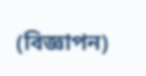(বিজ্ঞাপন)